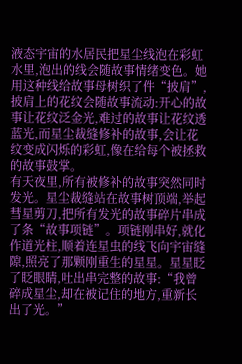液态宇宙的水居民把星尘线泡在彩虹水里,泡出的线会随故事情绪变色。她用这种线给故事母树织了件“披肩”,披肩上的花纹会随故事流动:开心的故事让花纹泛金光,难过的故事让花纹透蓝光,而星尘裁缝修补的故事,会让花纹变成闪烁的彩虹,像在给每个被拯救的故事鼓掌。
有天夜里,所有被修补的故事突然同时发光。星尘裁缝站在故事树顶端,举起彗星剪刀,把所有发光的故事碎片串成了条“故事项链”。项链刚串好,就化作道光柱,顺着连星虫的线飞向宇宙缝隙,照亮了那颗刚重生的星星。星星眨了眨眼睛,吐出串完整的故事:“我曾碎成星尘,却在被记住的地方,重新长出了光。”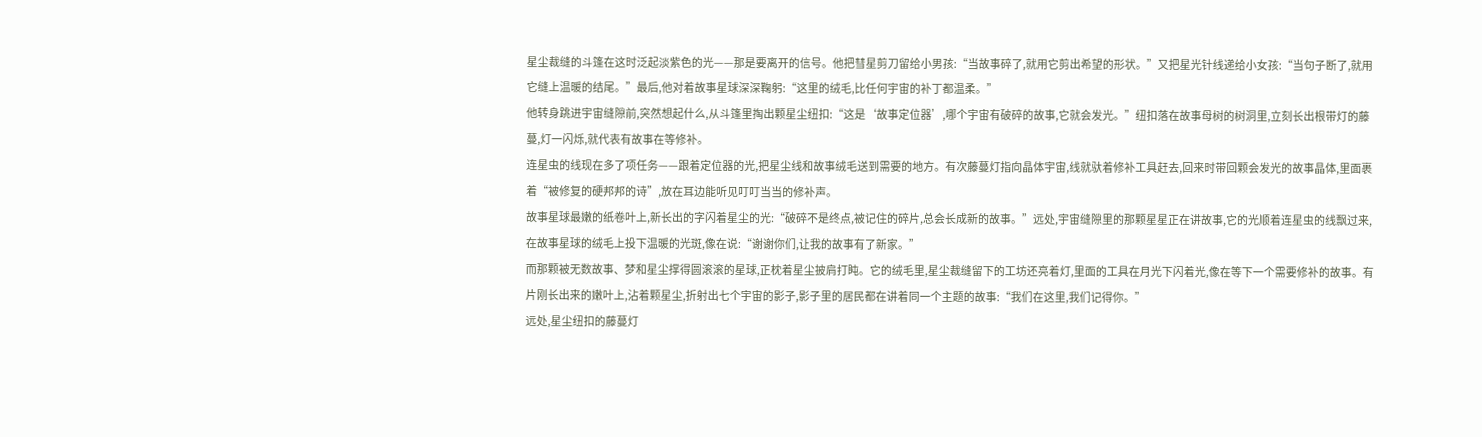星尘裁缝的斗篷在这时泛起淡紫色的光——那是要离开的信号。他把彗星剪刀留给小男孩:“当故事碎了,就用它剪出希望的形状。”又把星光针线递给小女孩:“当句子断了,就用它缝上温暖的结尾。”最后,他对着故事星球深深鞠躬:“这里的绒毛,比任何宇宙的补丁都温柔。”
他转身跳进宇宙缝隙前,突然想起什么,从斗篷里掏出颗星尘纽扣:“这是‘故事定位器’,哪个宇宙有破碎的故事,它就会发光。”纽扣落在故事母树的树洞里,立刻长出根带灯的藤蔓,灯一闪烁,就代表有故事在等修补。
连星虫的线现在多了项任务——跟着定位器的光,把星尘线和故事绒毛送到需要的地方。有次藤蔓灯指向晶体宇宙,线就驮着修补工具赶去,回来时带回颗会发光的故事晶体,里面裹着“被修复的硬邦邦的诗”,放在耳边能听见叮叮当当的修补声。
故事星球最嫩的纸卷叶上,新长出的字闪着星尘的光:“破碎不是终点,被记住的碎片,总会长成新的故事。”远处,宇宙缝隙里的那颗星星正在讲故事,它的光顺着连星虫的线飘过来,在故事星球的绒毛上投下温暖的光斑,像在说:“谢谢你们,让我的故事有了新家。”
而那颗被无数故事、梦和星尘撑得圆滚滚的星球,正枕着星尘披肩打盹。它的绒毛里,星尘裁缝留下的工坊还亮着灯,里面的工具在月光下闪着光,像在等下一个需要修补的故事。有片刚长出来的嫩叶上,沾着颗星尘,折射出七个宇宙的影子,影子里的居民都在讲着同一个主题的故事:“我们在这里,我们记得你。”
远处,星尘纽扣的藤蔓灯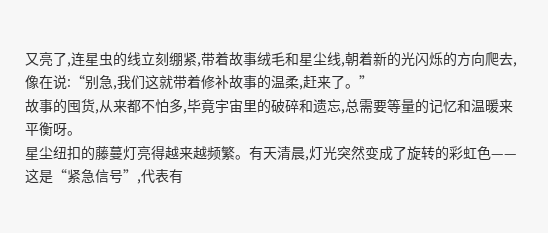又亮了,连星虫的线立刻绷紧,带着故事绒毛和星尘线,朝着新的光闪烁的方向爬去,像在说:“别急,我们这就带着修补故事的温柔,赶来了。”
故事的囤货,从来都不怕多,毕竟宇宙里的破碎和遗忘,总需要等量的记忆和温暖来平衡呀。
星尘纽扣的藤蔓灯亮得越来越频繁。有天清晨,灯光突然变成了旋转的彩虹色——这是“紧急信号”,代表有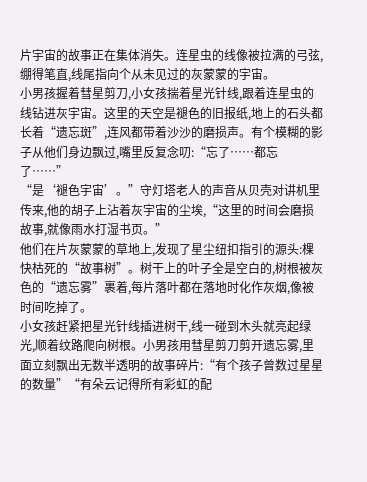片宇宙的故事正在集体消失。连星虫的线像被拉满的弓弦,绷得笔直,线尾指向个从未见过的灰蒙蒙的宇宙。
小男孩握着彗星剪刀,小女孩揣着星光针线,跟着连星虫的线钻进灰宇宙。这里的天空是褪色的旧报纸,地上的石头都长着“遗忘斑”,连风都带着沙沙的磨损声。有个模糊的影子从他们身边飘过,嘴里反复念叨:“忘了……都忘了……”
“是‘褪色宇宙’。”守灯塔老人的声音从贝壳对讲机里传来,他的胡子上沾着灰宇宙的尘埃,“这里的时间会磨损故事,就像雨水打湿书页。”
他们在片灰蒙蒙的草地上,发现了星尘纽扣指引的源头:棵快枯死的“故事树”。树干上的叶子全是空白的,树根被灰色的“遗忘雾”裹着,每片落叶都在落地时化作灰烟,像被时间吃掉了。
小女孩赶紧把星光针线插进树干,线一碰到木头就亮起绿光,顺着纹路爬向树根。小男孩用彗星剪刀剪开遗忘雾,里面立刻飘出无数半透明的故事碎片:“有个孩子曾数过星星的数量”“有朵云记得所有彩虹的配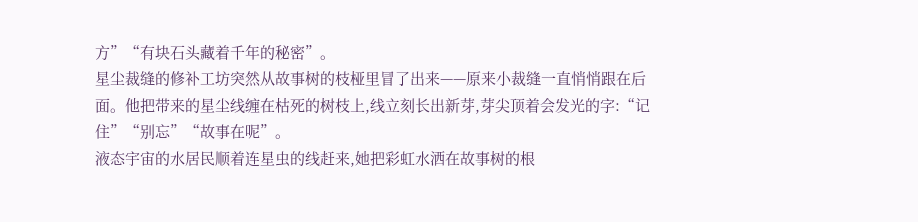方”“有块石头藏着千年的秘密”。
星尘裁缝的修补工坊突然从故事树的枝桠里冒了出来——原来小裁缝一直悄悄跟在后面。他把带来的星尘线缠在枯死的树枝上,线立刻长出新芽,芽尖顶着会发光的字:“记住”“别忘”“故事在呢”。
液态宇宙的水居民顺着连星虫的线赶来,她把彩虹水洒在故事树的根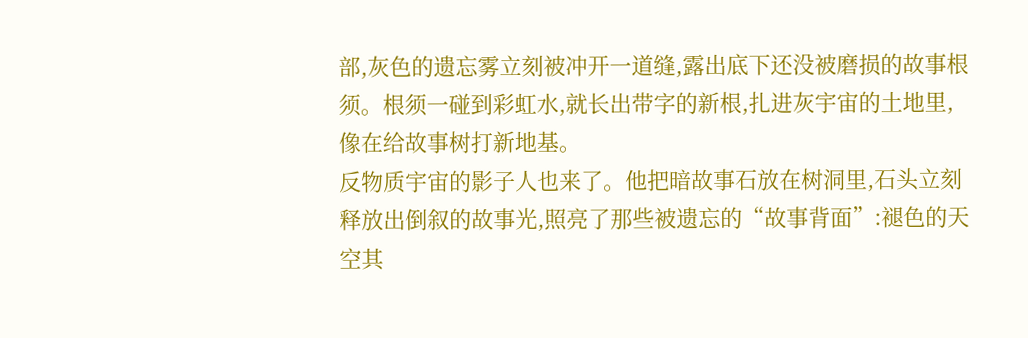部,灰色的遗忘雾立刻被冲开一道缝,露出底下还没被磨损的故事根须。根须一碰到彩虹水,就长出带字的新根,扎进灰宇宙的土地里,像在给故事树打新地基。
反物质宇宙的影子人也来了。他把暗故事石放在树洞里,石头立刻释放出倒叙的故事光,照亮了那些被遗忘的“故事背面”:褪色的天空其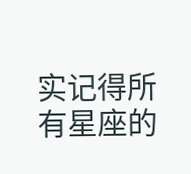实记得所有星座的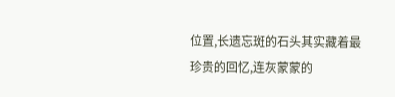位置,长遗忘斑的石头其实藏着最珍贵的回忆,连灰蒙蒙的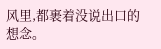风里,都裹着没说出口的想念。